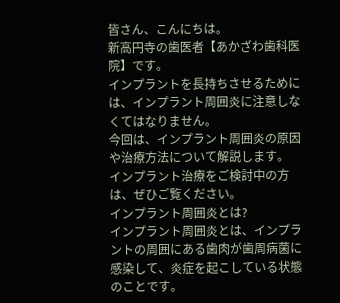皆さん、こんにちは。
新高円寺の歯医者【あかざわ歯科医院】です。
インプラントを長持ちさせるためには、インプラント周囲炎に注意しなくてはなりません。
今回は、インプラント周囲炎の原因や治療方法について解説します。
インプラント治療をご検討中の方は、ぜひご覧ください。
インプラント周囲炎とは?
インプラント周囲炎とは、インプラントの周囲にある歯肉が歯周病菌に感染して、炎症を起こしている状態のことです。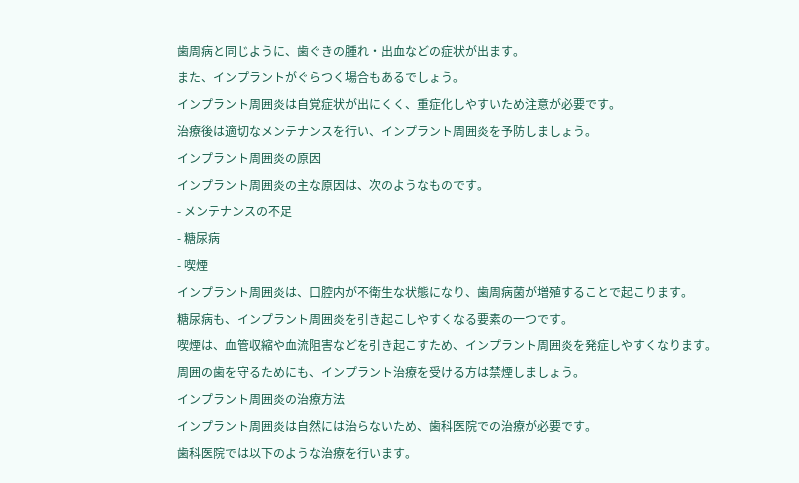歯周病と同じように、歯ぐきの腫れ・出血などの症状が出ます。
また、インプラントがぐらつく場合もあるでしょう。
インプラント周囲炎は自覚症状が出にくく、重症化しやすいため注意が必要です。
治療後は適切なメンテナンスを行い、インプラント周囲炎を予防しましょう。
インプラント周囲炎の原因
インプラント周囲炎の主な原因は、次のようなものです。
- メンテナンスの不足
- 糖尿病
- 喫煙
インプラント周囲炎は、口腔内が不衛生な状態になり、歯周病菌が増殖することで起こります。
糖尿病も、インプラント周囲炎を引き起こしやすくなる要素の一つです。
喫煙は、血管収縮や血流阻害などを引き起こすため、インプラント周囲炎を発症しやすくなります。
周囲の歯を守るためにも、インプラント治療を受ける方は禁煙しましょう。
インプラント周囲炎の治療方法
インプラント周囲炎は自然には治らないため、歯科医院での治療が必要です。
歯科医院では以下のような治療を行います。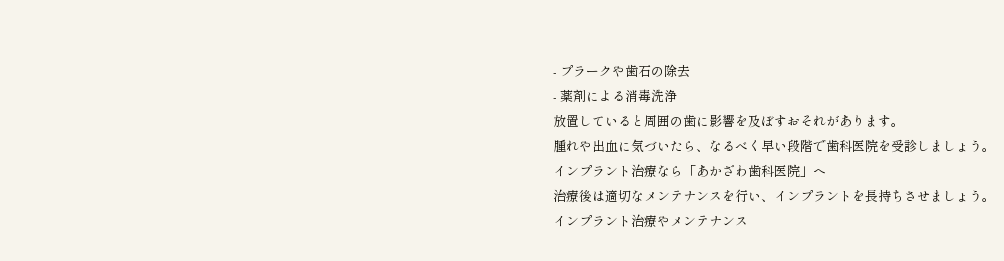- プラークや歯石の除去
- 薬剤による消毒洗浄
放置していると周囲の歯に影響を及ぼすおそれがあります。
腫れや出血に気づいたら、なるべく早い段階で歯科医院を受診しましょう。
インプラント治療なら「あかざわ歯科医院」へ
治療後は適切なメンテナンスを行い、インプラントを長持ちさせましょう。
インプラント治療やメンテナンス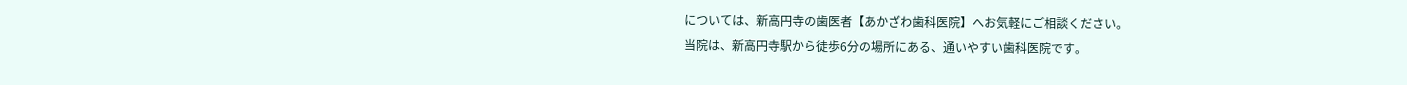については、新高円寺の歯医者【あかざわ歯科医院】へお気軽にご相談ください。
当院は、新高円寺駅から徒歩6分の場所にある、通いやすい歯科医院です。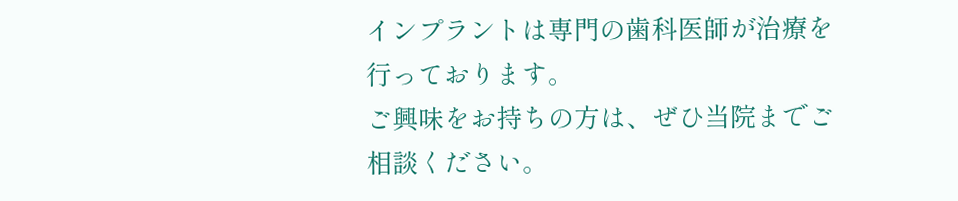インプラントは専門の歯科医師が治療を行っております。
ご興味をお持ちの方は、ぜひ当院までご相談ください。